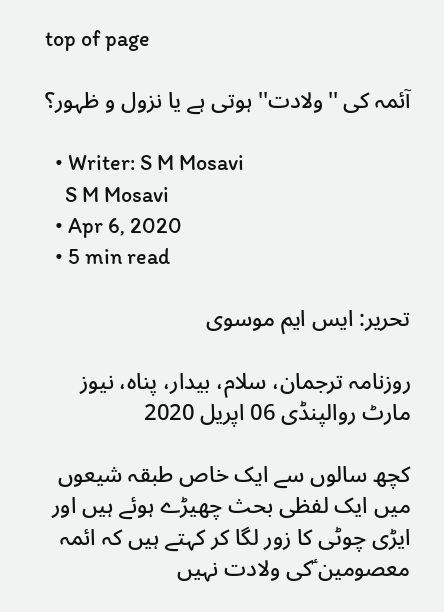top of page

آئمہ کی ''ولادت'' ہوتی ہے یا نزول و ظہور؟

  • Writer: S M Mosavi
    S M Mosavi
  • Apr 6, 2020
  • 5 min read

تحریر: ایس ایم موسوی

روزنامہ ترجمان، سلام، بیدار، پناہ، نیوز مارٹ روالپنڈی 06 اپریل 2020

کچھ سالوں سے ایک خاص طبقہ شیعوں میں ایک لفظی بحث چھیڑے ہوئے ہیں اور ایڑی چوٹی کا زور لگا کر کہتے ہیں کہ ائمہ معصومین ؑکی ولادت نہیں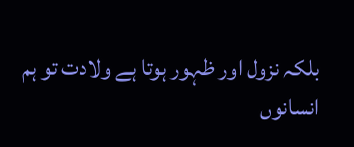بلکہ نزول اور ظہور ہوتا ہے ولادت تو ہم انسانوں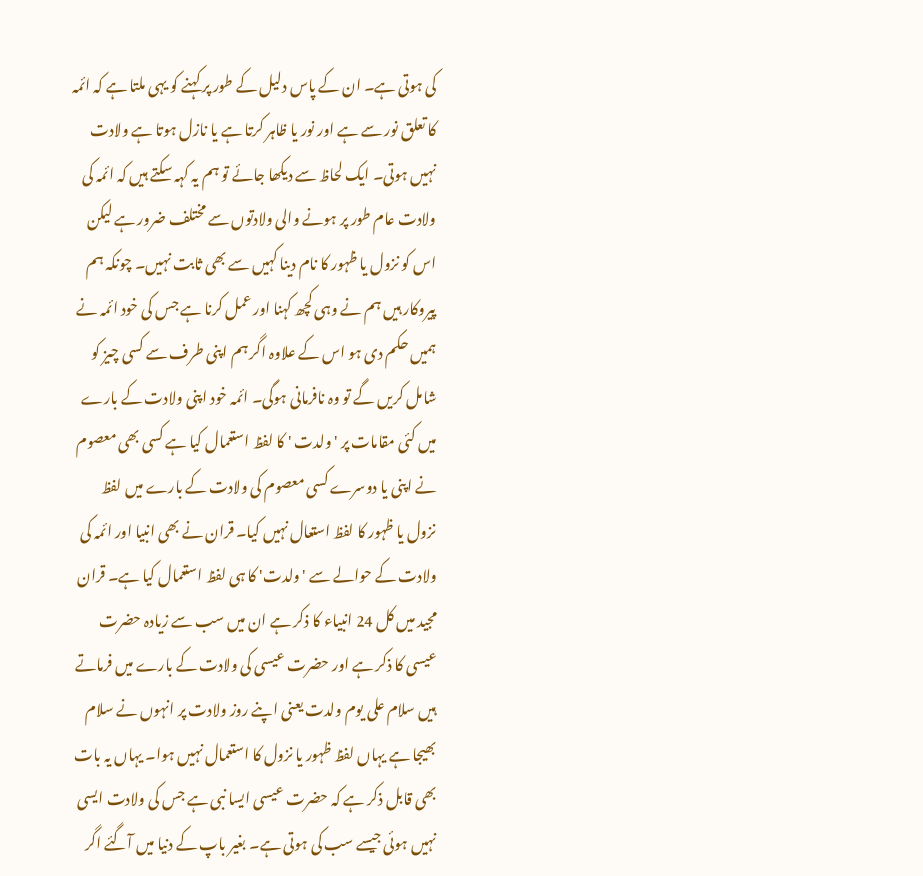کی ہوتی ہے۔ ان کے پاس دلیل کے طور پر کہنے کو یہی ملتا ہے کہ ائمہ کا تعلق نور سے ہے اور نور یا ظاہر کرتا ہے یا نازل ہوتا ہے ولادت نہیں ہوتی۔ ایک لحاظ سے دیکھا جائے تو ہم یہ کہہ سکتے ہیں کہ ائمہ کی ولادت عام طور پر ہونے والی ولادتوں سے مختلف ضرور ہے لیکن اس کو نزول یا ظہور کا نام دینا کہیں سے بھی ثابت نہیں۔ چونکہ ہم پیروکار ہیں ہم نے وہی کچھ کہنا اور عمل کرنا ہے جس کی خود ائمہ نے ہمیں حکم دی ہو اس کے علاوہ اگر ہم اپنی طرف سے کسی چیز کو شامل کریں گے تو وہ نافرمانی ہوگی۔ ائمہ خود اپنی ولادت کے بارے میں کئی مقامات پر 'ولدت ' کا لفظ استعمال کیا ہے کسی بھی معصوم نے اپنی یا دوسرے کسی معصوم کی ولادت کے بارے میں لفظ نزول یا ظہور کا لفظ استعال نہیں کیا۔ قران نے بھی انبیا اور ائمہ کی ولادت کے حوالے سے 'ولدت' کا ہی لفظ استعمال کیا ہے۔ قران مجید میں کل 24 انبیاء کا ذکر ہے ان میں سب سے زیادہ حضرت عیسی کا ذکر ہے اور حضرت عیسی کی ولادت کے بارے میں فرماتے ہیں سلام علی یوم ولدت یعنی اپنے روز ولادت پر انہوں نے سلام بھیجا ہے یہاں لفظ ظہور یا نزول کا استعمال نہیں ہوا۔ یہاں یہ بات بھی قابل ذکر ہے کہ حضرت عیسی ایسا نبی ہے جس کی ولادت ایسی نہیں ہوئی جیسے سب کی ہوتی ہے۔ بغیر باپ کے دنیا میں آگئے اگر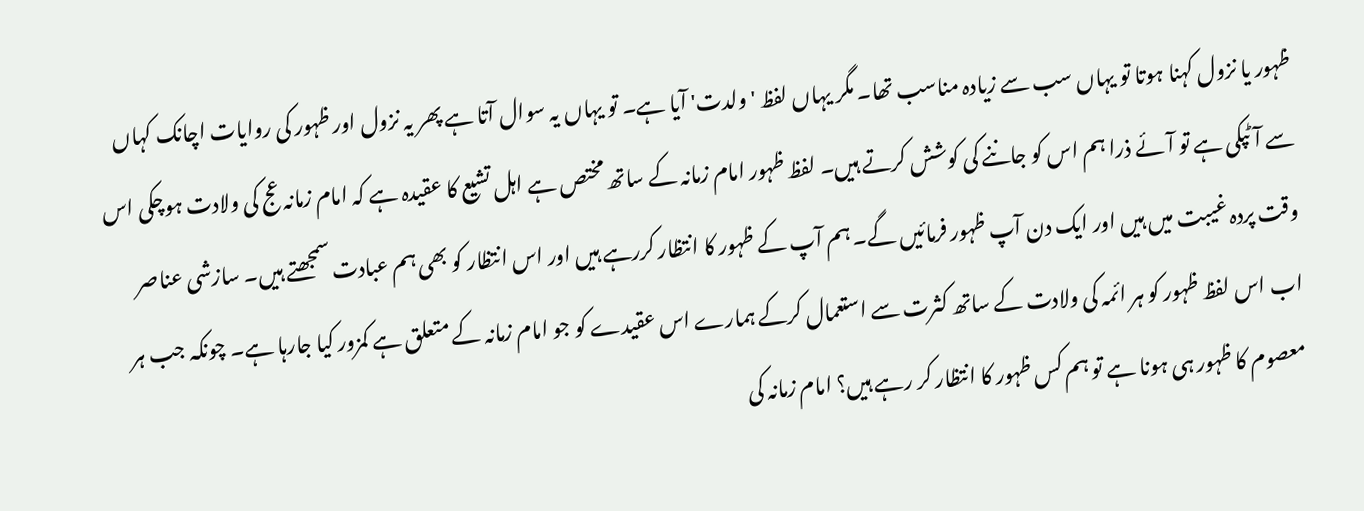ظہور یا نزول کہنا ہوتا تو یہاں سب سے زیادہ مناسب تھا۔ مگر یہاں لفظ 'ولدت' آیا ہے۔ تو یہاں یہ سوال آتا ہے پھر یہ نزول اور ظہور کی روایات اچانک کہاں سے آٹپکی ہے تو آئے ذرا ہم اس کو جاننے کی کوشش کرتے ہیں۔ لفظ ظہور امام زمانہ کے ساتھ مختص ہے اہل تشیع کا عقیدہ ہے کہ امام زمانہ عج کی ولادت ہوچکی اس وقت پردہ غیبت میں ہیں اور ایک دن آپ ظہور فرمائیں گے۔ ہم آپ کے ظہور کا انتظار کررہے ہیں اور اس انتظار کو بھی ہم عبادت سمجھتے ہیں۔ سازشی عناصر اب اس لفظ ظہور کو ہر ائمہ کی ولادت کے ساتھ کثرت سے استعمال کرکے ہمارے اس عقیدے کو جو امام زمانہ کے متعلق ہے کمزور کیا جارہا ہے۔ چونکہ جب ہر معصوم کا ظہور ہی ہونا ہے تو ہم کس ظہور کا انتظار کر رہے ہیں؟ امام زمانہ کی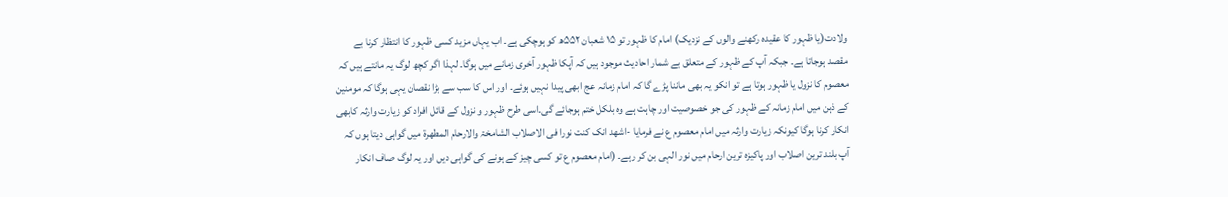ولادت(یا ظہور کا عقیدہ رکھنے والوں کے نزدیک) امام کا ظہور تو ۱۵ شعبان ۵۵۲ھ کو ہوچکی ہے۔ اب یہاں مزید کسی ظہور کا انتظار کرنا بے مقصد ہوجاتا ہے۔ جبکہ آپ کے ظہور کے متعلق بے شمار احادیث موجود ہیں کہ آپکا ظہور آخری زمانے میں ہوگا۔ لہذا اگر کچھ لوگ یہ مانتے ہیں کہ معصوم کا نزول یا ظہور ہوتا ہے تو انکو یہ بھی ماننا پڑے گا کہ امام زمانہ عج ابھی پیدا نہیں ہوئے۔ اور اس کا سب سے بڑا نقصان یہی ہوگا کہ مومنین کے ذہن میں امام زمانہ کے ظہور کی جو خصوصیت اور چاہت ہے وہ بلکل ختم ہوجائے گی۔اسی طرح ظہور و نزول کے قائل افراد کو زیارت وارثہ کابھی انکار کرنا ہوگا کیونکہ زیارت وارثہ میں امام معصوم ع نے فرمایا -اشھد انک کنت نورا فی الاصلاب الشامخۃ والارحام المطھرۃ میں گواہی دیتا ہوں کہ آپ بلند ترین اصلاب اور پاکیزہ ترین ارحام میں نور الہی بن کر رہے۔ (امام معصوم ع تو کسی چیز کے ہونے کی گواہی دیں اور یہ لوگ صاف انکار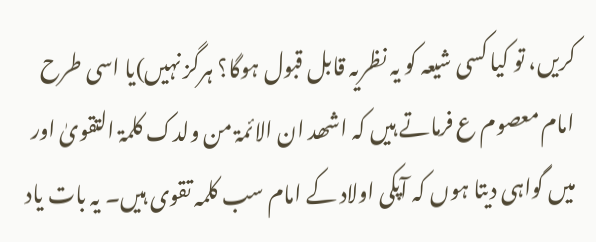کریں، تو کیا کسی شیعہ کو یہ نظریہ قابل قبول ہوگا؟ ہرگز نہیں)یا اسی طرح امام معصوم ع فرماتے ہیں کہ اشھد ان الائمۃ من ولدک کلمۃ التقویٰ اور میں گواہی دیتا ہوں کہ آپکی اولاد کے امام سب کلمہ تقوی ہیں۔ یہ بات یاد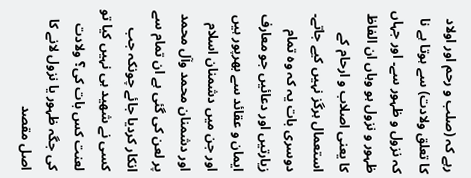رہے کہ (صلب و رحم اور اولاد کا تعلق ولادت) سے ہوتا ہے نا کہ نزول و ظہور سے۔ اور جہاں ظہور و نزول ہو وہاں ان الفاظ کا یعنی اصلاب و ارحام کے استعمال ہرگز نہیں کیے جاتے۔ دوسری بات یہ کہ وہ تمام زیارتیں اور دعائیں جو معارف ایمان و عقائد سے بھرپور ہیں اور جن میں دشمنان اسلام اور دشمنان محمد وآل محمد پر لعن کی گئی ہے ان تمام سے انکار کردیا جائے چونکہ جب کسی نے شھید ہی نہیں کیا تو لعنت کس بات کی؟ ولادت کی جگہ ظہور یا نزول لانے کا اصل مقصد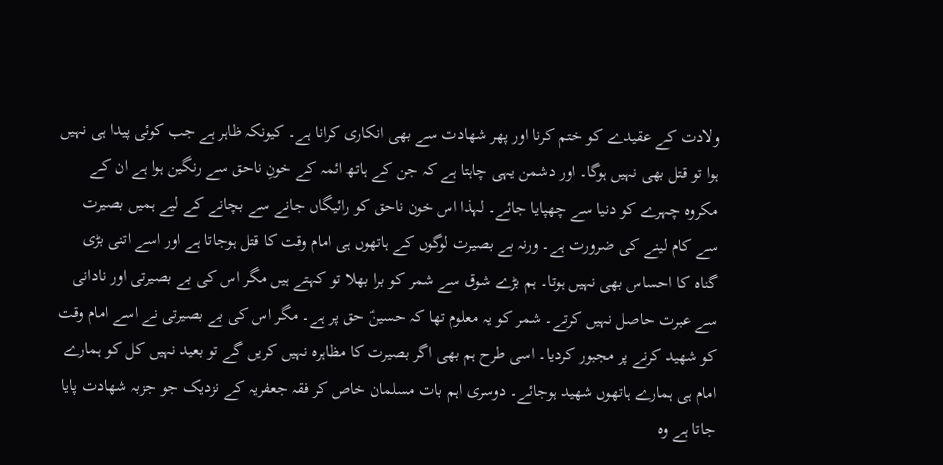ولادت کے عقیدے کو ختم کرنا اور پھر شھادت سے بھی انکاری کرانا ہے۔ کیونکہ ظاہر ہے جب کوئی پیدا ہی نہیں ہوا تو قتل بھی نہیں ہوگا۔ اور دشمن یہی چاہتا ہے کہ جن کے ہاتھ ائمہ کے خونِ ناحق سے رنگین ہوا ہے ان کے مکروہ چہرے کو دنیا سے چھپایا جائے۔ لہذا اس خون ناحق کو رائیگاں جانے سے بچانے کے لیے ہمیں بصیرت سے کام لینے کی ضرورت ہے۔ ورنہ بے بصیرت لوگوں کے ہاتھوں ہی امام وقت کا قتل ہوجاتا ہے اور اسے اتنی بڑی گناہ کا احساس بھی نہیں ہوتا۔ ہم بڑے شوق سے شمر کو برا بھلا تو کہتے ہیں مگر اس کی بے بصیرتی اور نادانی سے عبرت حاصل نہیں کرتے۔ شمر کو یہ معلوم تھا کہ حسینؑ حق پر ہے۔ مگر اس کی بے بصیرتی نے اسے امام وقت کو شھید کرنے پر مجبور کردیا۔ اسی طرح ہم بھی اگر بصیرت کا مظاہرہ نہیں کریں گے تو بعید نہیں کل کو ہمارے امام ہی ہمارے ہاتھوں شھید ہوجائے۔ دوسری اہم بات مسلمان خاص کر فقہ جعفریہ کے نزدیک جو جزبہ شھادت پایا جاتا ہے وہ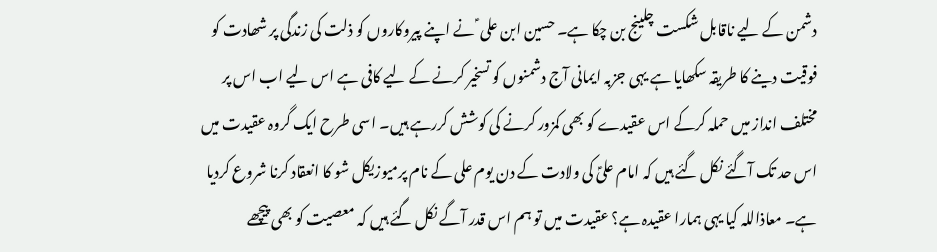دشمن کے لیے ناقابل شکست چلینج بن چکا ہے۔ حسین ابن علی ؑ نے اپنے پیروکاروں کو ذلت کی زندگی پر شھادت کو فوقیت دینے کا طریقہ سکھایا ہے یہی جزبہ ایمانی آج دشمنوں کو تسخیر کرنے کے لیے کافی ہے اس لیے اب اس پر مختلف انداز میں حملہ کرکے اس عقیدے کو بھی کمزور کرنے کی کوشش کررہے ہیں۔ اسی طرح ایک گروہ عقیدت میں اس حد تک آگئے نکل گئے ہیں کہ امام علیؑ کی ولادت کے دن یوم علی کے نام پرمیوزیکل شو کا انعقاد کرنا شروع کردیا ہے۔ معاذاللہ کیا یہی ہمارا عقیدہ ہے؟ عقیدت میں تو ہم اس قدر آگے نکل گئے ہیں کہ معصیت کو بھی پیچھے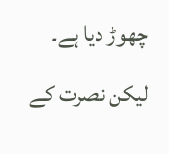چھوڑ دیا ہے۔ لیکن نصرت کے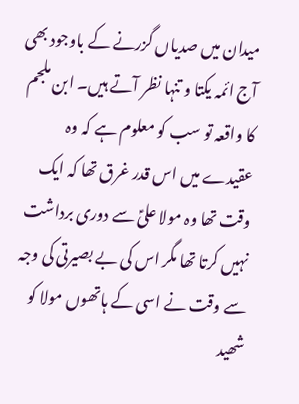میدان میں صدیاں گزرنے کے باوجود بھی آج ائمہ یکتا و تنہا نظر آتے ہیں۔ ابن ملجم کا واقعہ تو سب کو معلوم ہے کہ وہ عقیدے میں اس قدر غرق تھا کہ ایک وقت تھا وہ مولا علیؑ سے دوری برداشت نہیں کرتا تھا مگر اس کی بے بصیرتی کی وجہ سے وقت نے اسی کے ہاتھوں مولا کو شھید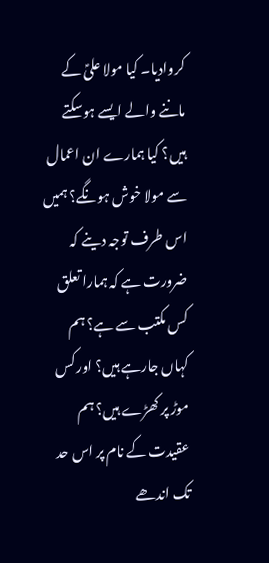کروادیا۔ کیا مولا علیؑ کے ماننے والے ایسے ہوسکتے ہیں؟ کیا ہمارے ان اعمال سے مولا خوش ہونگے؟ ہمیں اس طرف توجہ دینے کہ ضرورت ہے کہ ہمارا تعلق کس مکتب سے ہے؟ ہم کہاں جارہے ہیں؟ اور کس موڑ پر کھڑے ہیں؟ ہم عقیدت کے نام پر اس حد تک اندھے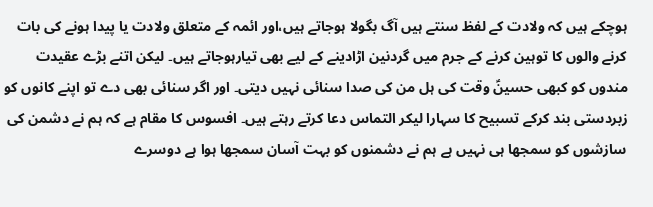ہوچکے ہیں کہ ولادت کے لفظ سنتے ہیں آگ بگولا ہوجاتے ہیں،اور ائمہ کے متعلق ولادت یا پیدا ہونے کی بات کرنے والوں کا توہین کرنے کے جرم میں گردنین اڑادینے کے لیے بھی تیارہوجاتے ہیں۔ لیکن اتنے بڑے عقیدت مندوں کو کبھی حسینؑ وقت کی ہل من کی صدا سنائی نہیں دیتی۔ اور اگر سنائی بھی دے تو اپنے کانوں کو زبردستی بند کرکے تسبیح کا سہارا لیکر التماس دعا کرتے رہتے ہیں۔ افسوس کا مقام ہے کہ ہم نے دشمن کی سازشوں کو سمجھا ہی نہیں ہے ہم نے دشمنوں کو بہت آسان سمجھا ہوا ہے دوسرے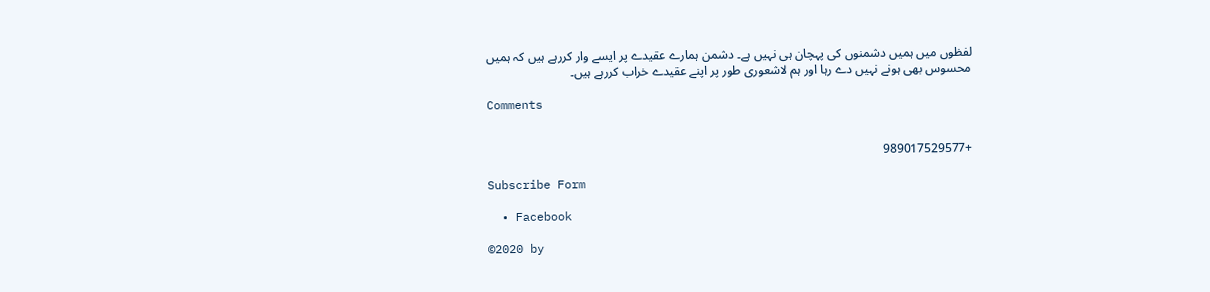لفظوں میں ہمیں دشمنوں کی پہچان ہی نہیں ہے۔ دشمن ہمارے عقیدے پر ایسے وار کررہے ہیں کہ ہمیں محسوس بھی ہونے نہیں دے رہا اور ہم لاشعوری طور پر اپنے عقیدے خراب کررہے ہیں۔

Comments


+989017529577

Subscribe Form

  • Facebook

©2020 by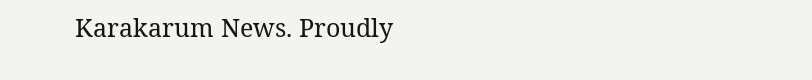Karakarum News. Proudly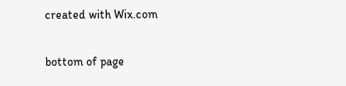created with Wix.com

bottom of page